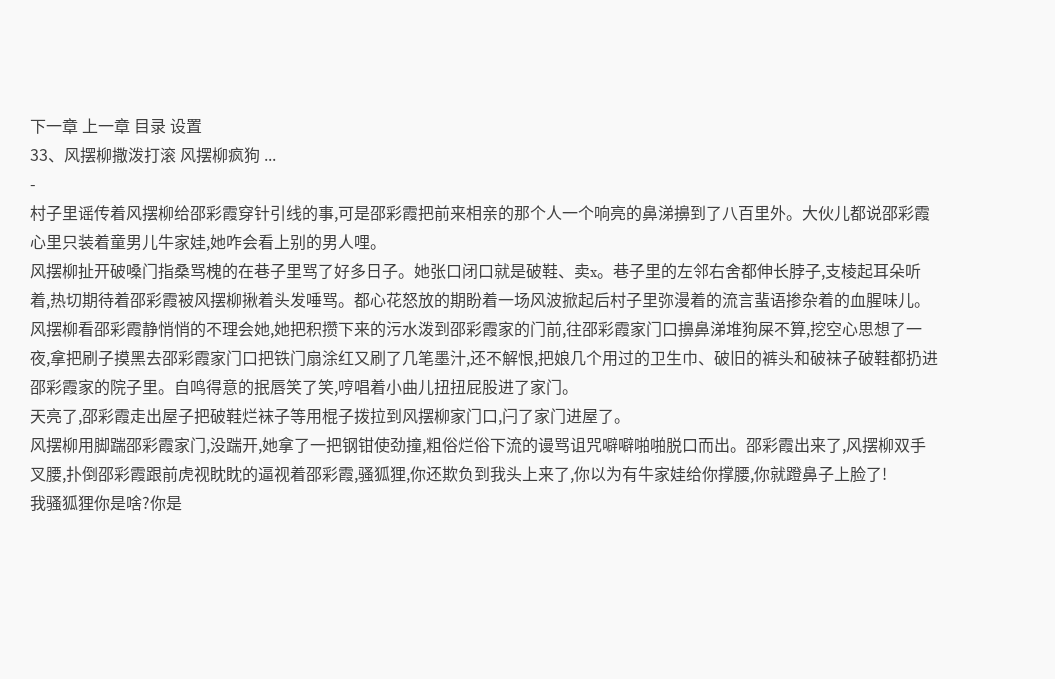下一章 上一章 目录 设置
33、风摆柳撒泼打滚 风摆柳疯狗 ...
-
村子里谣传着风摆柳给邵彩霞穿针引线的事,可是邵彩霞把前来相亲的那个人一个响亮的鼻涕擤到了八百里外。大伙儿都说邵彩霞心里只装着童男儿牛家娃,她咋会看上别的男人哩。
风摆柳扯开破嗓门指桑骂槐的在巷子里骂了好多日子。她张口闭口就是破鞋、卖x。巷子里的左邻右舍都伸长脖子,支棱起耳朵听着,热切期待着邵彩霞被风摆柳揪着头发唾骂。都心花怒放的期盼着一场风波掀起后村子里弥漫着的流言蜚语掺杂着的血腥味儿。
风摆柳看邵彩霞静悄悄的不理会她,她把积攒下来的污水泼到邵彩霞家的门前,往邵彩霞家门口擤鼻涕堆狗屎不算,挖空心思想了一夜,拿把刷子摸黑去邵彩霞家门口把铁门扇涂红又刷了几笔墨汁,还不解恨,把娘几个用过的卫生巾、破旧的裤头和破袜子破鞋都扔进邵彩霞家的院子里。自鸣得意的抿唇笑了笑,哼唱着小曲儿扭扭屁股进了家门。
天亮了,邵彩霞走出屋子把破鞋烂袜子等用棍子拨拉到风摆柳家门口,闩了家门进屋了。
风摆柳用脚踹邵彩霞家门,没踹开,她拿了一把钢钳使劲撞,粗俗烂俗下流的谩骂诅咒噼噼啪啪脱口而出。邵彩霞出来了,风摆柳双手叉腰,扑倒邵彩霞跟前虎视眈眈的逼视着邵彩霞,骚狐狸,你还欺负到我头上来了,你以为有牛家娃给你撑腰,你就蹬鼻子上脸了!
我骚狐狸你是啥?你是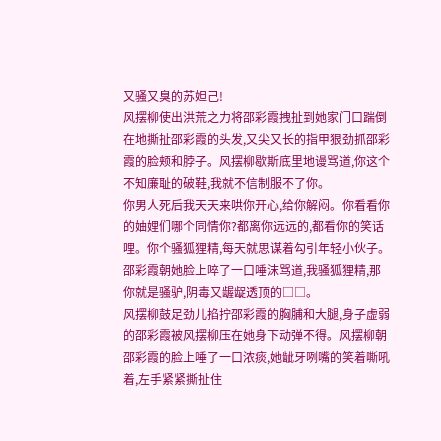又骚又臭的苏妲己!
风摆柳使出洪荒之力将邵彩霞拽扯到她家门口踹倒在地撕扯邵彩霞的头发,又尖又长的指甲狠劲抓邵彩霞的脸颊和脖子。风摆柳歇斯底里地谩骂道,你这个不知廉耻的破鞋,我就不信制服不了你。
你男人死后我天天来哄你开心,给你解闷。你看看你的妯娌们哪个同情你?都离你远远的,都看你的笑话哩。你个骚狐狸精,每天就思谋着勾引年轻小伙子。
邵彩霞朝她脸上啐了一口唾沫骂道,我骚狐狸精,那你就是骚驴,阴毒又龌龊透顶的□□。
风摆柳鼓足劲儿掐拧邵彩霞的胸脯和大腿,身子虚弱的邵彩霞被风摆柳压在她身下动弹不得。风摆柳朝邵彩霞的脸上唾了一口浓痰,她龇牙咧嘴的笑着嘶吼着,左手紧紧撕扯住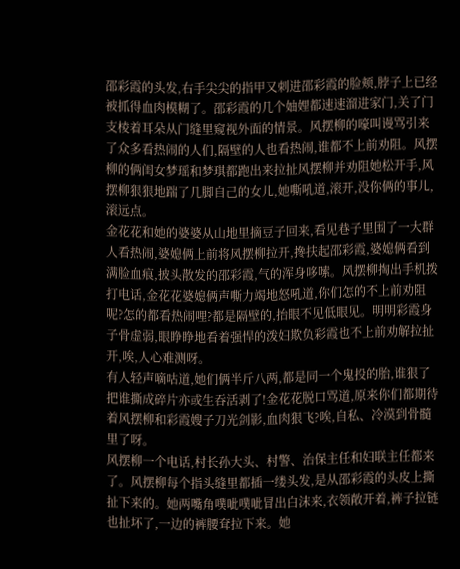邵彩霞的头发,右手尖尖的指甲又刺进邵彩霞的脸颊,脖子上已经被抓得血肉模糊了。邵彩霞的几个妯娌都速速溜进家门,关了门支棱着耳朵从门缝里窥视外面的情景。风摆柳的嚎叫谩骂引来了众多看热闹的人们,隔壁的人也看热闹,谁都不上前劝阻。风摆柳的俩闺女梦瑶和梦琪都跑出来拉扯风摆柳并劝阻她松开手,风摆柳狠狠地踹了几脚自己的女儿,她嘶吼道,滚开,没你俩的事儿,滚远点。
金花花和她的婆婆从山地里摘豆子回来,看见巷子里围了一大群人看热闹,婆媳俩上前将风摆柳拉开,搀扶起邵彩霞,婆媳俩看到满脸血痕,披头散发的邵彩霞,气的浑身哆嗦。风摆柳掏出手机拨打电话,金花花婆媳俩声嘶力竭地怒吼道,你们怎的不上前劝阻呢?怎的都看热闹哩?都是隔壁的,抬眼不见低眼见。明明彩霞身子骨虚弱,眼睁睁地看着强悍的泼妇欺负彩霞也不上前劝解拉扯开,唉,人心难测呀。
有人轻声嘀咕道,她们俩半斤八两,都是同一个鬼投的胎,谁狠了把谁撕成碎片亦或生吞活剥了!金花花脱口骂道,原来你们都期待着风摆柳和彩霞嫂子刀光剑影,血肉狠飞?唉,自私、冷漠到骨髓里了呀。
风摆柳一个电话,村长孙大头、村警、治保主任和妇联主任都来了。风摆柳每个指头缝里都插一缕头发,是从邵彩霞的头皮上撕扯下来的。她两嘴角噗呲噗呲冒出白沫来,衣领敞开着,裤子拉链也扯坏了,一边的裤腰耷拉下来。她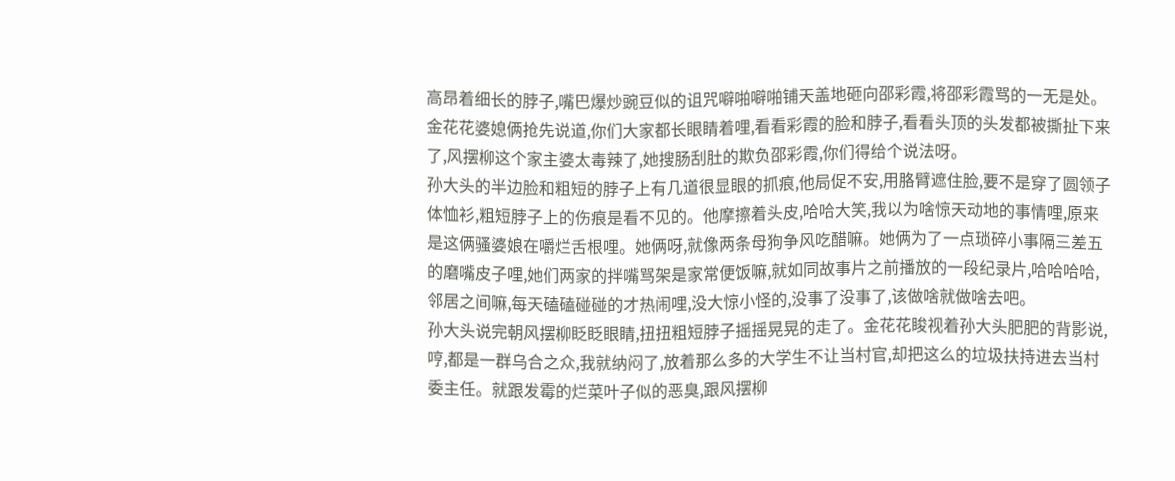高昂着细长的脖子,嘴巴爆炒豌豆似的诅咒噼啪噼啪铺天盖地砸向邵彩霞,将邵彩霞骂的一无是处。
金花花婆媳俩抢先说道,你们大家都长眼睛着哩,看看彩霞的脸和脖子,看看头顶的头发都被撕扯下来了,风摆柳这个家主婆太毒辣了,她搜肠刮肚的欺负邵彩霞,你们得给个说法呀。
孙大头的半边脸和粗短的脖子上有几道很显眼的抓痕,他局促不安,用胳臂遮住脸,要不是穿了圆领子体恤衫,粗短脖子上的伤痕是看不见的。他摩擦着头皮,哈哈大笑,我以为啥惊天动地的事情哩,原来是这俩骚婆娘在嚼烂舌根哩。她俩呀,就像两条母狗争风吃醋嘛。她俩为了一点琐碎小事隔三差五的磨嘴皮子哩,她们两家的拌嘴骂架是家常便饭嘛,就如同故事片之前播放的一段纪录片,哈哈哈哈,邻居之间嘛,每天磕磕碰碰的才热闹哩,没大惊小怪的,没事了没事了,该做啥就做啥去吧。
孙大头说完朝风摆柳眨眨眼睛,扭扭粗短脖子摇摇晃晃的走了。金花花睃视着孙大头肥肥的背影说,哼,都是一群乌合之众,我就纳闷了,放着那么多的大学生不让当村官,却把这么的垃圾扶持进去当村委主任。就跟发霉的烂菜叶子似的恶臭,跟风摆柳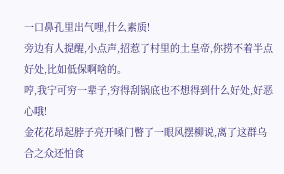一口鼻孔里出气哩,什么素质!
旁边有人提醒,小点声,招惹了村里的土皇帝,你捞不着半点好处,比如低保啊啥的。
哼,我宁可穷一辈子,穷得刮锅底也不想得到什么好处,好恶心哦!
金花花昂起脖子亮开嗓门瞥了一眼风摆柳说,离了这群乌合之众还怕食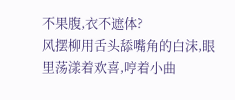不果腹,衣不遮体?
风摆柳用舌头舔嘴角的白沫,眼里荡漾着欢喜,哼着小曲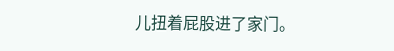儿扭着屁股进了家门。